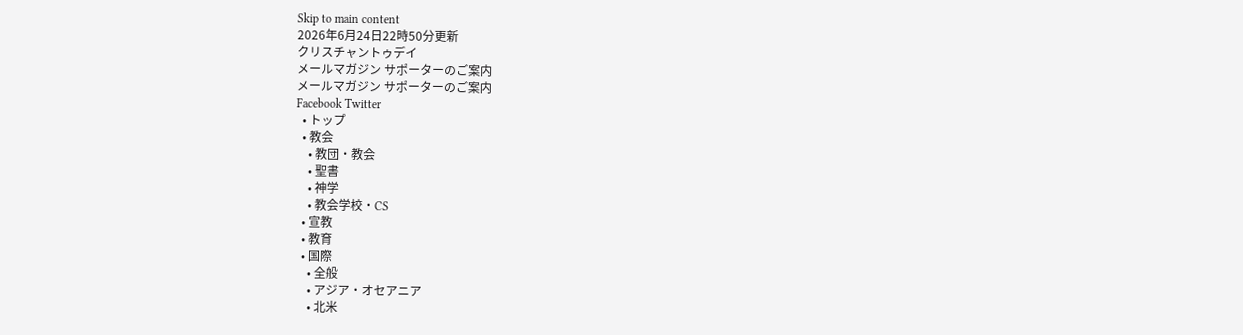Skip to main content
2026年6月24日22時50分更新
クリスチャントゥデイ
メールマガジン サポーターのご案内
メールマガジン サポーターのご案内
Facebook Twitter
  • トップ
  • 教会
    • 教団・教会
    • 聖書
    • 神学
    • 教会学校・CS
  • 宣教
  • 教育
  • 国際
    • 全般
    • アジア・オセアニア
    • 北米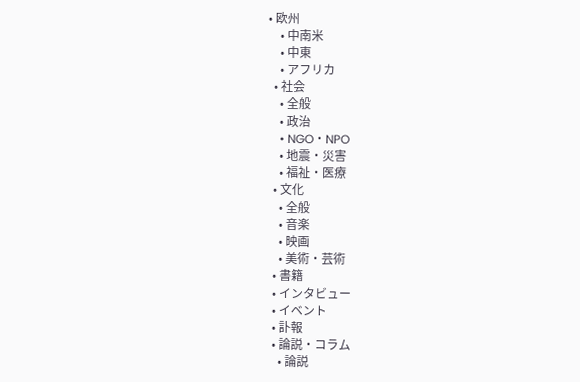• 欧州
    • 中南米
    • 中東
    • アフリカ
  • 社会
    • 全般
    • 政治
    • NGO・NPO
    • 地震・災害
    • 福祉・医療
  • 文化
    • 全般
    • 音楽
    • 映画
    • 美術・芸術
  • 書籍
  • インタビュー
  • イベント
  • 訃報
  • 論説・コラム
    • 論説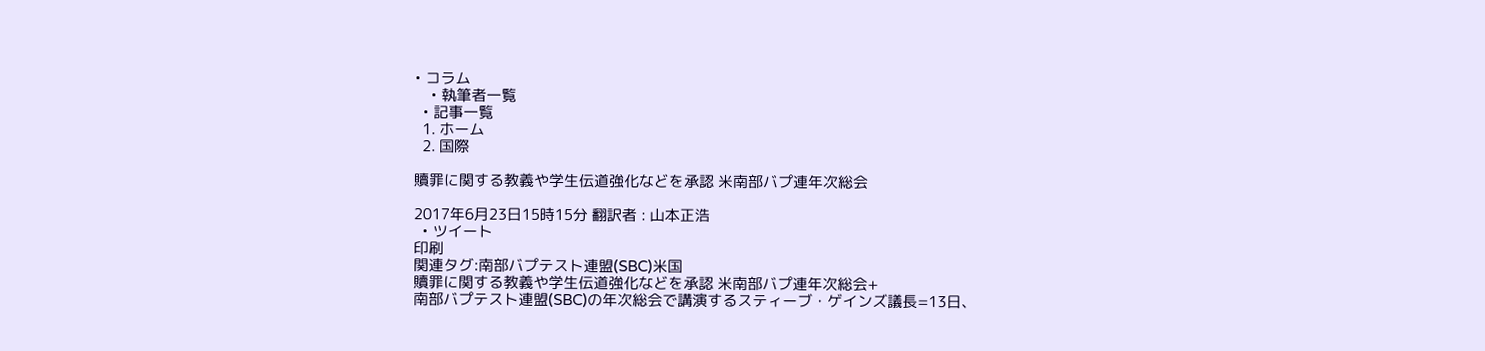• コラム
    • 執筆者一覧
  • 記事一覧
  1. ホーム
  2. 国際

贖罪に関する教義や学生伝道強化などを承認 米南部バプ連年次総会

2017年6月23日15時15分 翻訳者 : 山本正浩
  • ツイート
印刷
関連タグ:南部バプテスト連盟(SBC)米国
贖罪に関する教義や学生伝道強化などを承認 米南部バプ連年次総会+
南部バプテスト連盟(SBC)の年次総会で講演するスティーブ・ゲインズ議長=13日、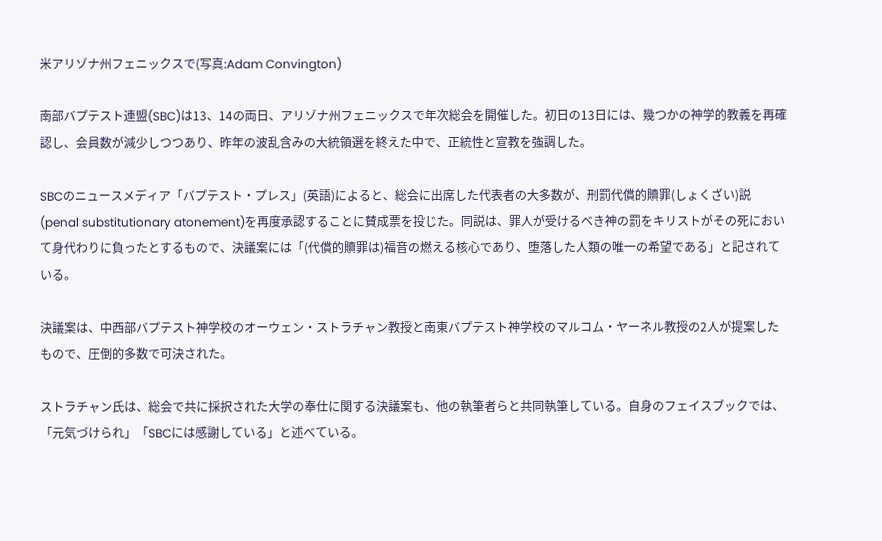米アリゾナ州フェニックスで(写真:Adam Convington)

南部バプテスト連盟(SBC)は13、14の両日、アリゾナ州フェニックスで年次総会を開催した。初日の13日には、幾つかの神学的教義を再確認し、会員数が減少しつつあり、昨年の波乱含みの大統領選を終えた中で、正統性と宣教を強調した。

SBCのニュースメディア「バプテスト・プレス」(英語)によると、総会に出席した代表者の大多数が、刑罰代償的贖罪(しょくざい)説(penal substitutionary atonement)を再度承認することに賛成票を投じた。同説は、罪人が受けるべき神の罰をキリストがその死において身代わりに負ったとするもので、決議案には「(代償的贖罪は)福音の燃える核心であり、堕落した人類の唯一の希望である」と記されている。

決議案は、中西部バプテスト神学校のオーウェン・ストラチャン教授と南東バプテスト神学校のマルコム・ヤーネル教授の2人が提案したもので、圧倒的多数で可決された。

ストラチャン氏は、総会で共に採択された大学の奉仕に関する決議案も、他の執筆者らと共同執筆している。自身のフェイスブックでは、「元気づけられ」「SBCには感謝している」と述べている。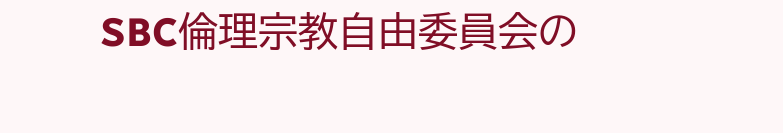SBC倫理宗教自由委員会の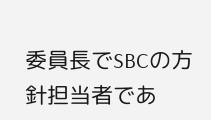委員長でSBCの方針担当者であ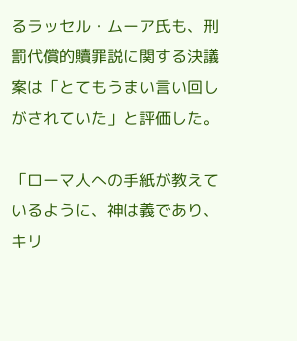るラッセル・ムーア氏も、刑罰代償的贖罪説に関する決議案は「とてもうまい言い回しがされていた」と評価した。

「ローマ人への手紙が教えているように、神は義であり、キリ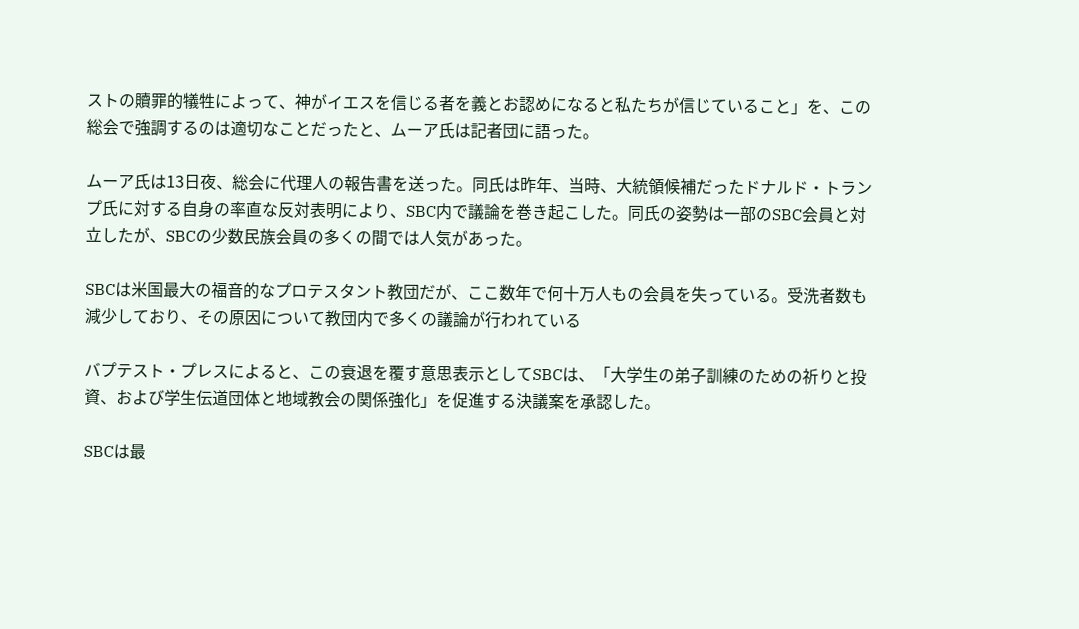ストの贖罪的犠牲によって、神がイエスを信じる者を義とお認めになると私たちが信じていること」を、この総会で強調するのは適切なことだったと、ムーア氏は記者団に語った。

ムーア氏は13日夜、総会に代理人の報告書を送った。同氏は昨年、当時、大統領候補だったドナルド・トランプ氏に対する自身の率直な反対表明により、SBC内で議論を巻き起こした。同氏の姿勢は一部のSBC会員と対立したが、SBCの少数民族会員の多くの間では人気があった。

SBCは米国最大の福音的なプロテスタント教団だが、ここ数年で何十万人もの会員を失っている。受洗者数も減少しており、その原因について教団内で多くの議論が行われている

バプテスト・プレスによると、この衰退を覆す意思表示としてSBCは、「大学生の弟子訓練のための祈りと投資、および学生伝道団体と地域教会の関係強化」を促進する決議案を承認した。

SBCは最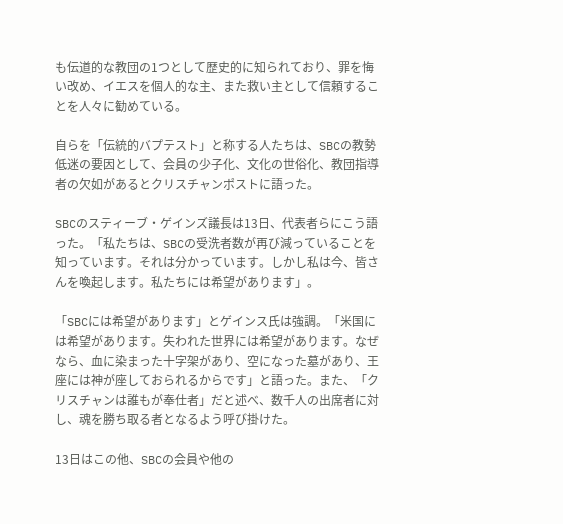も伝道的な教団の1つとして歴史的に知られており、罪を悔い改め、イエスを個人的な主、また救い主として信頼することを人々に勧めている。

自らを「伝統的バプテスト」と称する人たちは、SBCの教勢低迷の要因として、会員の少子化、文化の世俗化、教団指導者の欠如があるとクリスチャンポストに語った。

SBCのスティーブ・ゲインズ議長は13日、代表者らにこう語った。「私たちは、SBCの受洗者数が再び減っていることを知っています。それは分かっています。しかし私は今、皆さんを喚起します。私たちには希望があります」。

「SBCには希望があります」とゲインス氏は強調。「米国には希望があります。失われた世界には希望があります。なぜなら、血に染まった十字架があり、空になった墓があり、王座には神が座しておられるからです」と語った。また、「クリスチャンは誰もが奉仕者」だと述べ、数千人の出席者に対し、魂を勝ち取る者となるよう呼び掛けた。

13日はこの他、SBCの会員や他の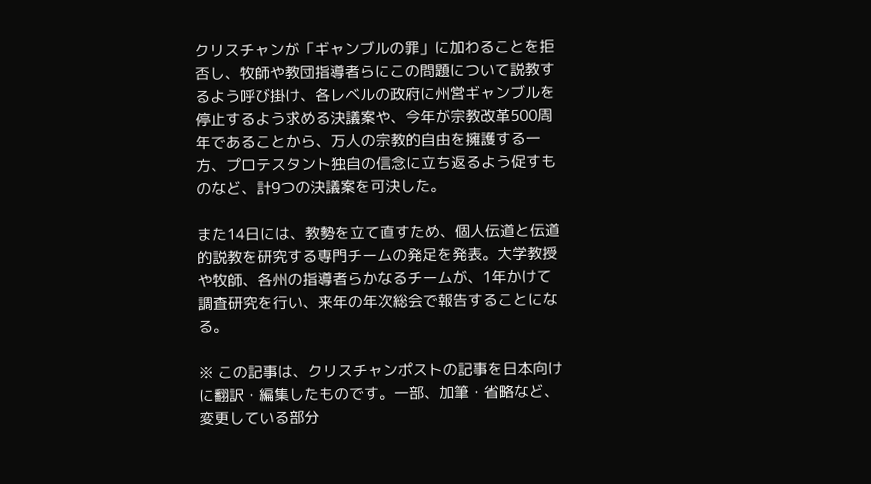クリスチャンが「ギャンブルの罪」に加わることを拒否し、牧師や教団指導者らにこの問題について説教するよう呼び掛け、各レベルの政府に州営ギャンブルを停止するよう求める決議案や、今年が宗教改革500周年であることから、万人の宗教的自由を擁護する一方、プロテスタント独自の信念に立ち返るよう促すものなど、計9つの決議案を可決した。

また14日には、教勢を立て直すため、個人伝道と伝道的説教を研究する専門チームの発足を発表。大学教授や牧師、各州の指導者らかなるチームが、1年かけて調査研究を行い、来年の年次総会で報告することになる。

※ この記事は、クリスチャンポストの記事を日本向けに翻訳・編集したものです。一部、加筆・省略など、変更している部分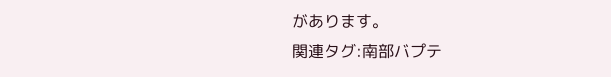があります。
関連タグ:南部バプテ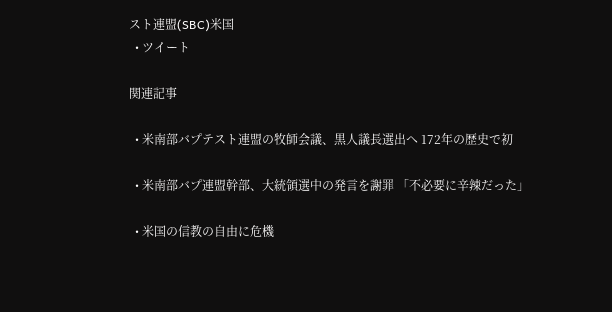スト連盟(SBC)米国
  • ツイート

関連記事

  • 米南部バプテスト連盟の牧師会議、黒人議長選出へ 172年の歴史で初

  • 米南部バプ連盟幹部、大統領選中の発言を謝罪 「不必要に辛辣だった」

  • 米国の信教の自由に危機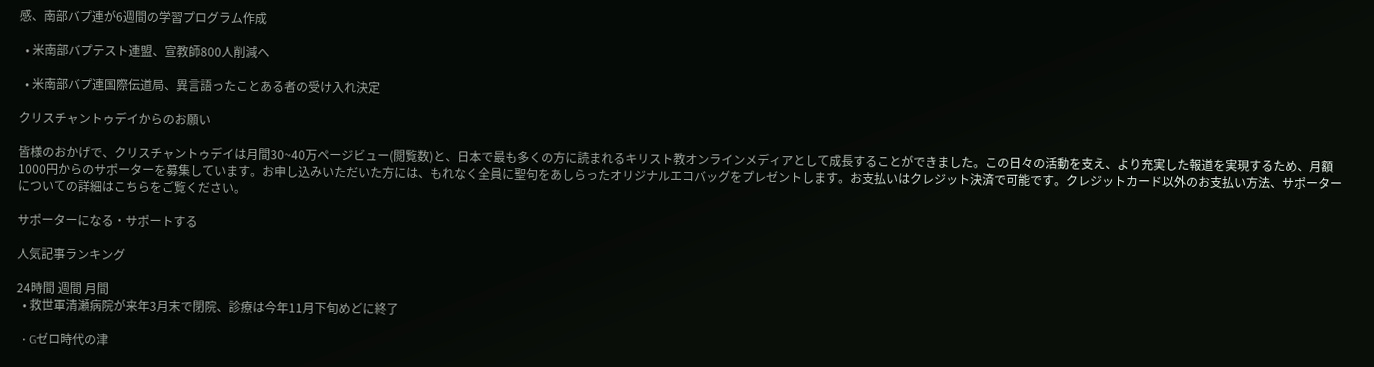感、南部バプ連が6週間の学習プログラム作成

  • 米南部バプテスト連盟、宣教師800人削減へ

  • 米南部バプ連国際伝道局、異言語ったことある者の受け入れ決定

クリスチャントゥデイからのお願い

皆様のおかげで、クリスチャントゥデイは月間30~40万ページビュー(閲覧数)と、日本で最も多くの方に読まれるキリスト教オンラインメディアとして成長することができました。この日々の活動を支え、より充実した報道を実現するため、月額1000円からのサポーターを募集しています。お申し込みいただいた方には、もれなく全員に聖句をあしらったオリジナルエコバッグをプレゼントします。お支払いはクレジット決済で可能です。クレジットカード以外のお支払い方法、サポーターについての詳細はこちらをご覧ください。

サポーターになる・サポートする

人気記事ランキング

24時間 週間 月間
  • 救世軍清瀬病院が来年3月末で閉院、診療は今年11月下旬めどに終了

  • Gゼロ時代の津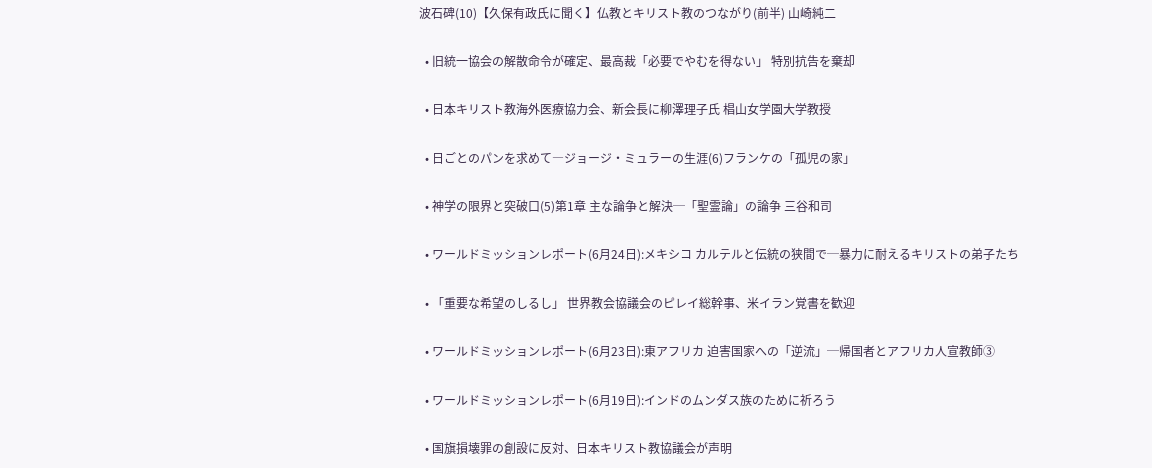波石碑(10)【久保有政氏に聞く】仏教とキリスト教のつながり(前半) 山崎純二

  • 旧統一協会の解散命令が確定、最高裁「必要でやむを得ない」 特別抗告を棄却

  • 日本キリスト教海外医療協力会、新会長に柳澤理子氏 椙山女学園大学教授

  • 日ごとのパンを求めて―ジョージ・ミュラーの生涯(6)フランケの「孤児の家」

  • 神学の限界と突破口(5)第1章 主な論争と解決─「聖霊論」の論争 三谷和司

  • ワールドミッションレポート(6月24日):メキシコ カルテルと伝統の狭間で─暴力に耐えるキリストの弟子たち

  • 「重要な希望のしるし」 世界教会協議会のピレイ総幹事、米イラン覚書を歓迎

  • ワールドミッションレポート(6月23日):東アフリカ 迫害国家への「逆流」─帰国者とアフリカ人宣教師③

  • ワールドミッションレポート(6月19日):インドのムンダス族のために祈ろう

  • 国旗損壊罪の創設に反対、日本キリスト教協議会が声明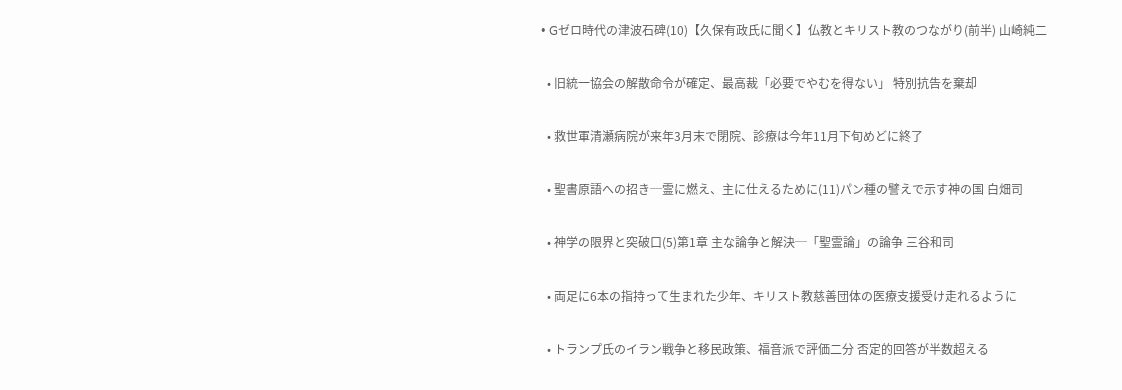• Gゼロ時代の津波石碑(10)【久保有政氏に聞く】仏教とキリスト教のつながり(前半) 山崎純二

  • 旧統一協会の解散命令が確定、最高裁「必要でやむを得ない」 特別抗告を棄却

  • 救世軍清瀬病院が来年3月末で閉院、診療は今年11月下旬めどに終了

  • 聖書原語への招き─霊に燃え、主に仕えるために(11)パン種の譬えで示す神の国 白畑司

  • 神学の限界と突破口(5)第1章 主な論争と解決─「聖霊論」の論争 三谷和司

  • 両足に6本の指持って生まれた少年、キリスト教慈善団体の医療支援受け走れるように

  • トランプ氏のイラン戦争と移民政策、福音派で評価二分 否定的回答が半数超える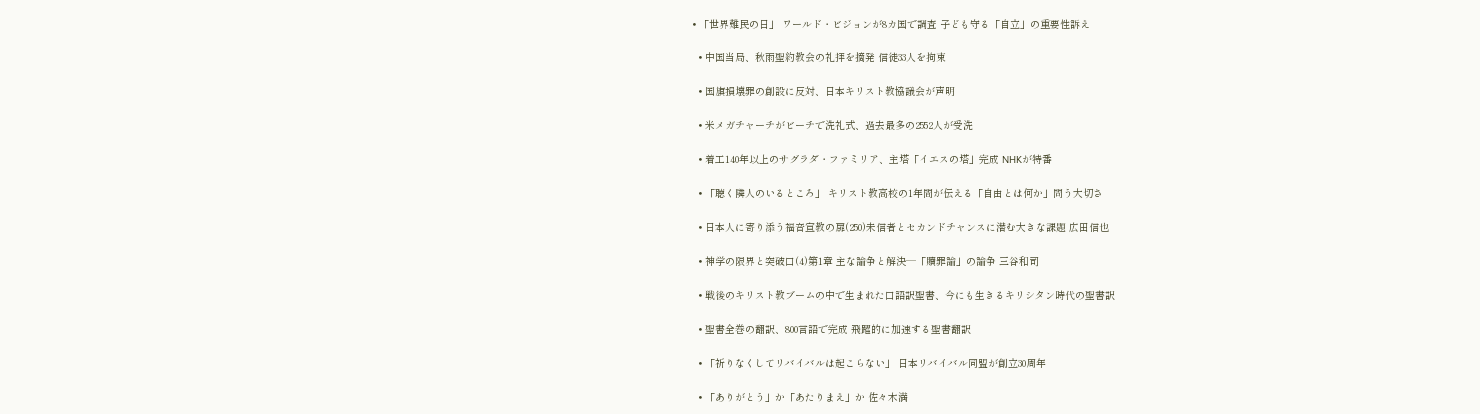• 「世界難民の日」 ワールド・ビジョンが8カ国で調査 子ども守る「自立」の重要性訴え

  • 中国当局、秋雨聖約教会の礼拝を摘発 信徒33人を拘束

  • 国旗損壊罪の創設に反対、日本キリスト教協議会が声明

  • 米メガチャーチがビーチで洗礼式、過去最多の2552人が受洗

  • 着工140年以上のサグラダ・ファミリア、主塔「イエスの塔」完成 NHKが特番

  • 「聴く隣人のいるところ」 キリスト教高校の1年間が伝える「自由とは何か」問う大切さ

  • 日本人に寄り添う福音宣教の扉(250)未信者とセカンドチャンスに潜む大きな課題 広田信也

  • 神学の限界と突破口(4)第1章 主な論争と解決─「贖罪論」の論争 三谷和司

  • 戦後のキリスト教ブームの中で生まれた口語訳聖書、今にも生きるキリシタン時代の聖書訳

  • 聖書全巻の翻訳、800言語で完成 飛躍的に加速する聖書翻訳

  • 「祈りなくしてリバイバルは起こらない」 日本リバイバル同盟が創立30周年

  • 「ありがとう」か「あたりまえ」か 佐々木満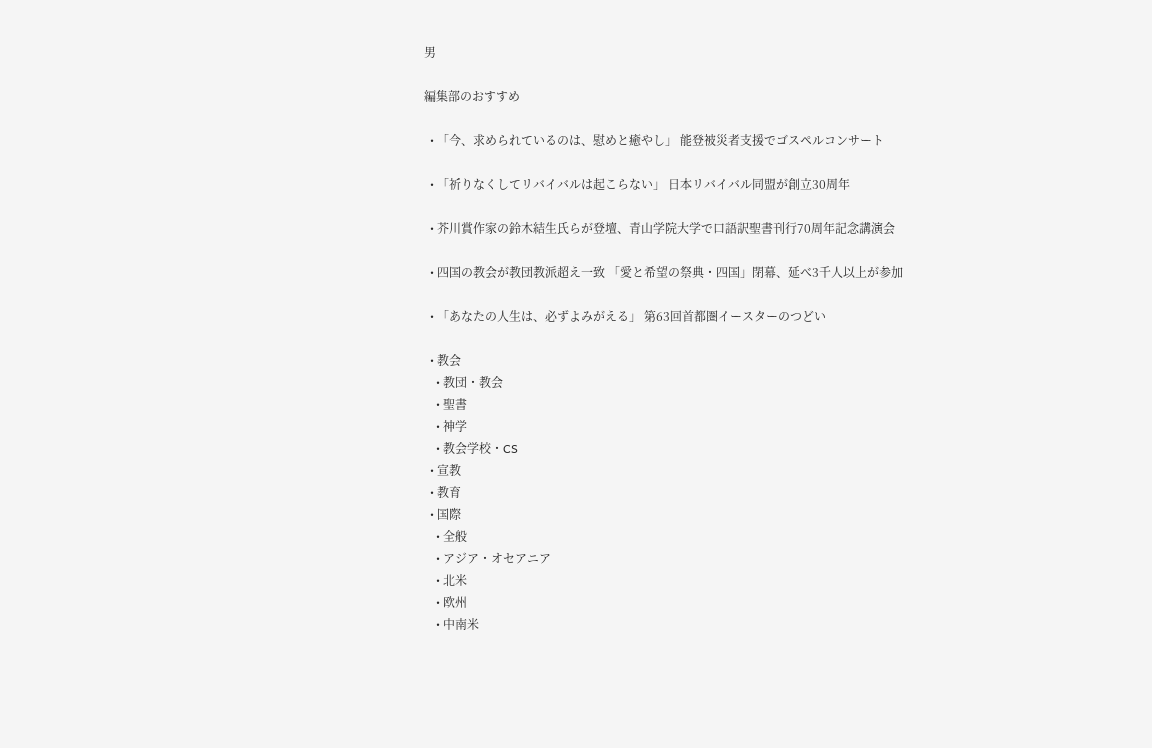男

編集部のおすすめ

  • 「今、求められているのは、慰めと癒やし」 能登被災者支援でゴスペルコンサート

  • 「祈りなくしてリバイバルは起こらない」 日本リバイバル同盟が創立30周年

  • 芥川賞作家の鈴木結生氏らが登壇、青山学院大学で口語訳聖書刊行70周年記念講演会

  • 四国の教会が教団教派超え一致 「愛と希望の祭典・四国」閉幕、延べ3千人以上が参加

  • 「あなたの人生は、必ずよみがえる」 第63回首都圏イースターのつどい

  • 教会
    • 教団・教会
    • 聖書
    • 神学
    • 教会学校・CS
  • 宣教
  • 教育
  • 国際
    • 全般
    • アジア・オセアニア
    • 北米
    • 欧州
    • 中南米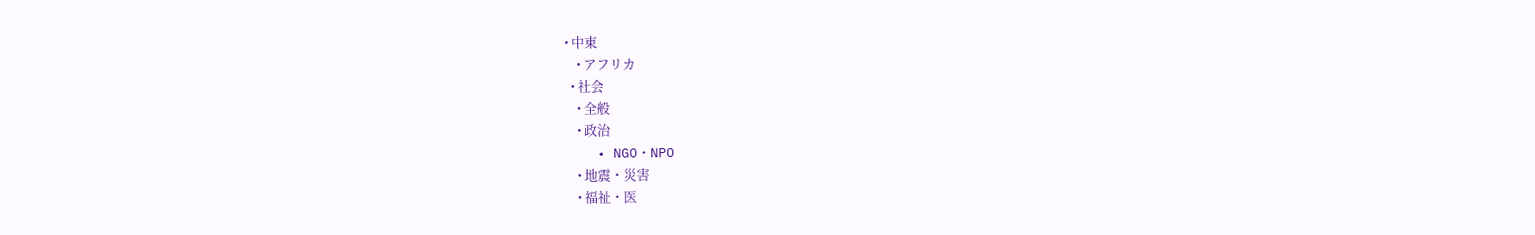• 中東
    • アフリカ
  • 社会
    • 全般
    • 政治
    • NGO・NPO
    • 地震・災害
    • 福祉・医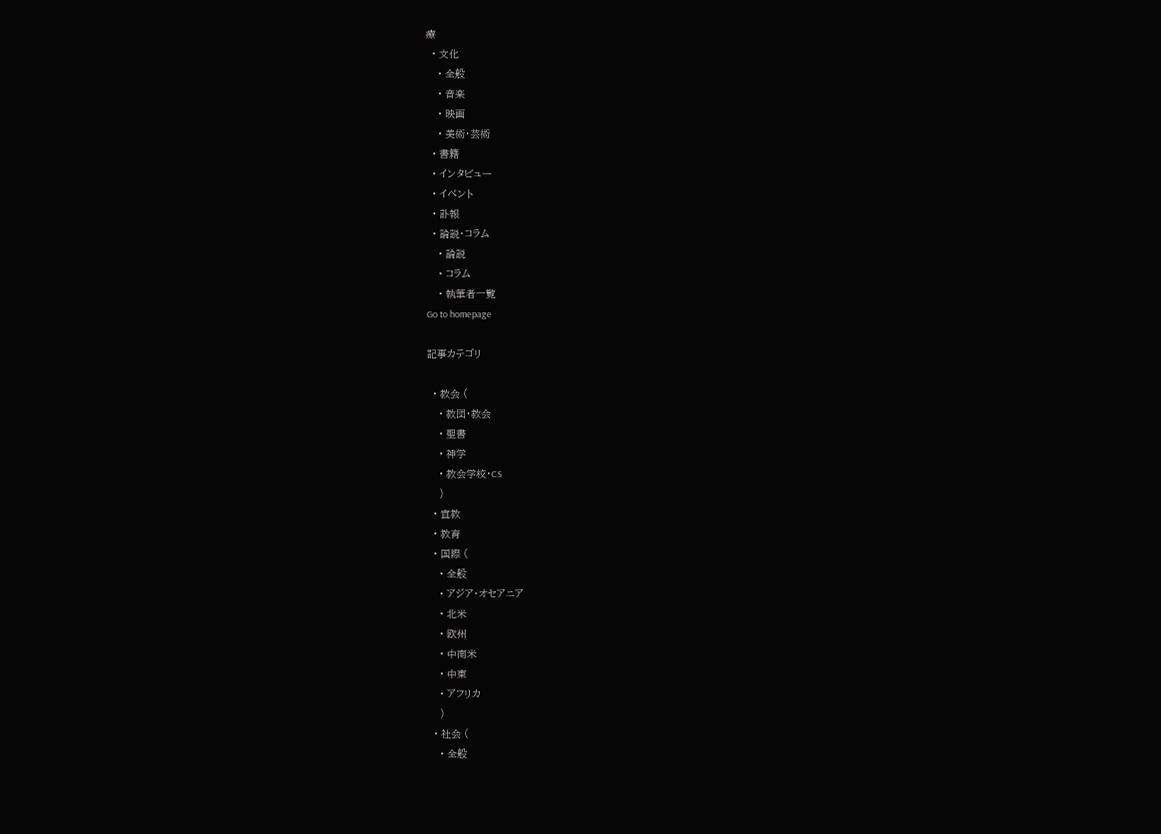療
  • 文化
    • 全般
    • 音楽
    • 映画
    • 美術・芸術
  • 書籍
  • インタビュー
  • イベント
  • 訃報
  • 論説・コラム
    • 論説
    • コラム
    • 執筆者一覧
Go to homepage

記事カテゴリ

  • 教会 (
    • 教団・教会
    • 聖書
    • 神学
    • 教会学校・CS
    )
  • 宣教
  • 教育
  • 国際 (
    • 全般
    • アジア・オセアニア
    • 北米
    • 欧州
    • 中南米
    • 中東
    • アフリカ
    )
  • 社会 (
    • 全般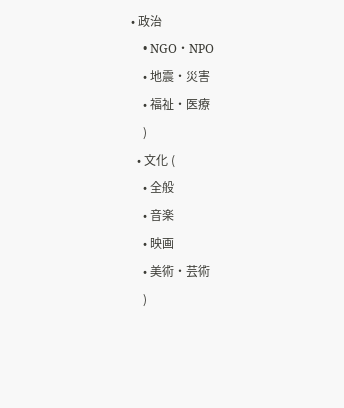• 政治
    • NGO・NPO
    • 地震・災害
    • 福祉・医療
    )
  • 文化 (
    • 全般
    • 音楽
    • 映画
    • 美術・芸術
    )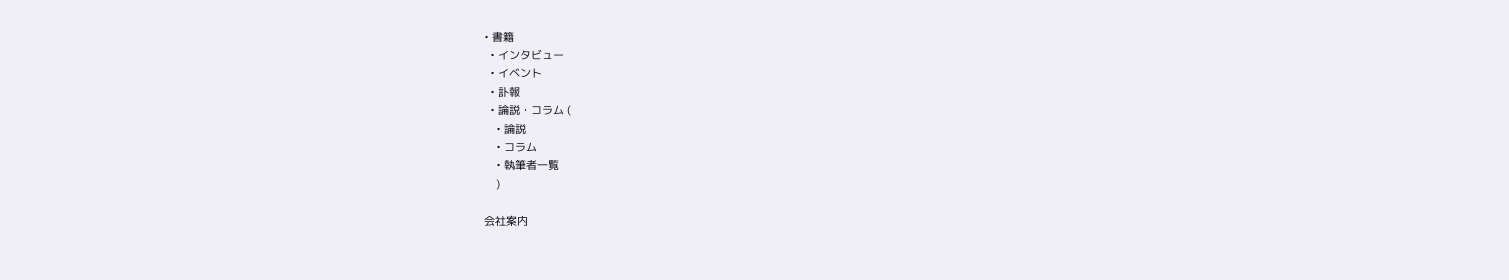• 書籍
  • インタビュー
  • イベント
  • 訃報
  • 論説・コラム (
    • 論説
    • コラム
    • 執筆者一覧
    )

会社案内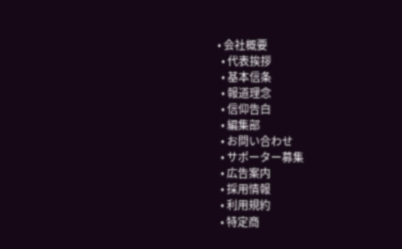• 会社概要
  • 代表挨拶
  • 基本信条
  • 報道理念
  • 信仰告白
  • 編集部
  • お問い合わせ
  • サポーター募集
  • 広告案内
  • 採用情報
  • 利用規約
  • 特定商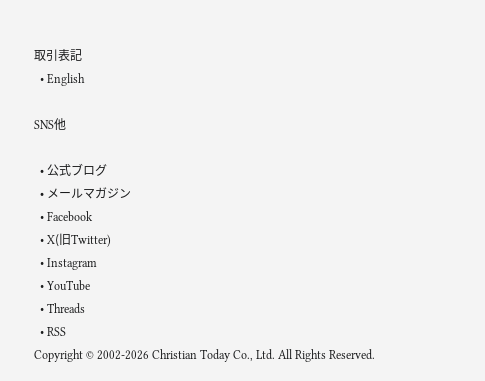取引表記
  • English

SNS他

  • 公式ブログ
  • メールマガジン
  • Facebook
  • X(旧Twitter)
  • Instagram
  • YouTube
  • Threads
  • RSS
Copyright © 2002-2026 Christian Today Co., Ltd. All Rights Reserved.